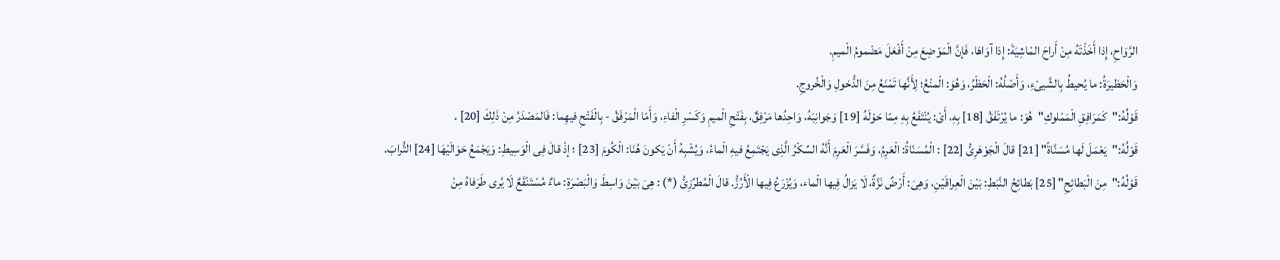الرَّوَاحِ، إِذا أَخَذْتَهُ مِنْ أَراحَ المْاشِيَةَ: إِذا آوَاهَا، فَإنَّ الْمَوْضِعَ مِنْ أَفْعَلَ مَضْمومُ الْميمِ.
وَالْحَظيرَةُ: ما يُحيطُ بِالشَّيىْءِ، وَأَصْلُهُ: الْحَظْرُ، وَهُوَ: الْمنْعُ؛ لِأَنَّها تَمْنَعُ مِنَ الدُّخولِ وَالْخُروجِ.
قَوْلُهُ:"كَمَرَافِقِ الْمَمْلوكِ"هُوَ: ما يُرْتَفَقُ [18] بِهِ، أَىْ: يُنْتَفَعُ بِهِ مِمّا حَوْلَهُ [19] وَجَوانِبَهُ، وَاحِدُها مَرْفِقٌ، بِفَتْحِ الْميمِ وَكَسْرِ الْفاءِ، وَأَمّا الْمَرْفَقُ - بِالْفَتْحِ فيهِما: فَالمَصْدَرُ مِنْ ذَلِكَ [20] .
قَوْلُهُ:"يَعْمَلَ لَها مُسَنَّاةً" [21] قالَ الْجَوْهَرِىُّ [22] : الْمُسَنّاةُ: الْعَرِمُ، وَفَسَّرَ الْعَرِمَ أَنَّهُ السِّكْرُ الَّذِى يَجْتَمِعُ فيهِ الْماءُ، وَيُشْبِهُ أَنْ يَكونَ هُنَا: الْكُومَ [23] ؛ إذْ قالَ فِى الْوَسِيطِ: وَيَجْمَعُ حَوَالَيْهَا [24] التُّرابَ.
قَوْلُهُ:"مِنَ الْبَطائِحِ" [25] بَطائِحُ النَّبَطِ: بَيْنَ الْعِراقَيْنِ، وَهِىَ: أَرْضٌ نَزَّةٌ، لَا يَزالُ فِيها الْماء، وَيُزْرَعُ فِيها الْأَرُزُّ. قالَ الْمُطرِّزِىُّ (*) : هِىَ بَيْنَ وَاسِطَ وَالْبَصْرَةِ: ماءٌ مُسْتَنْقَعٌ لَا يُرى طَرَفاهُ مِنْ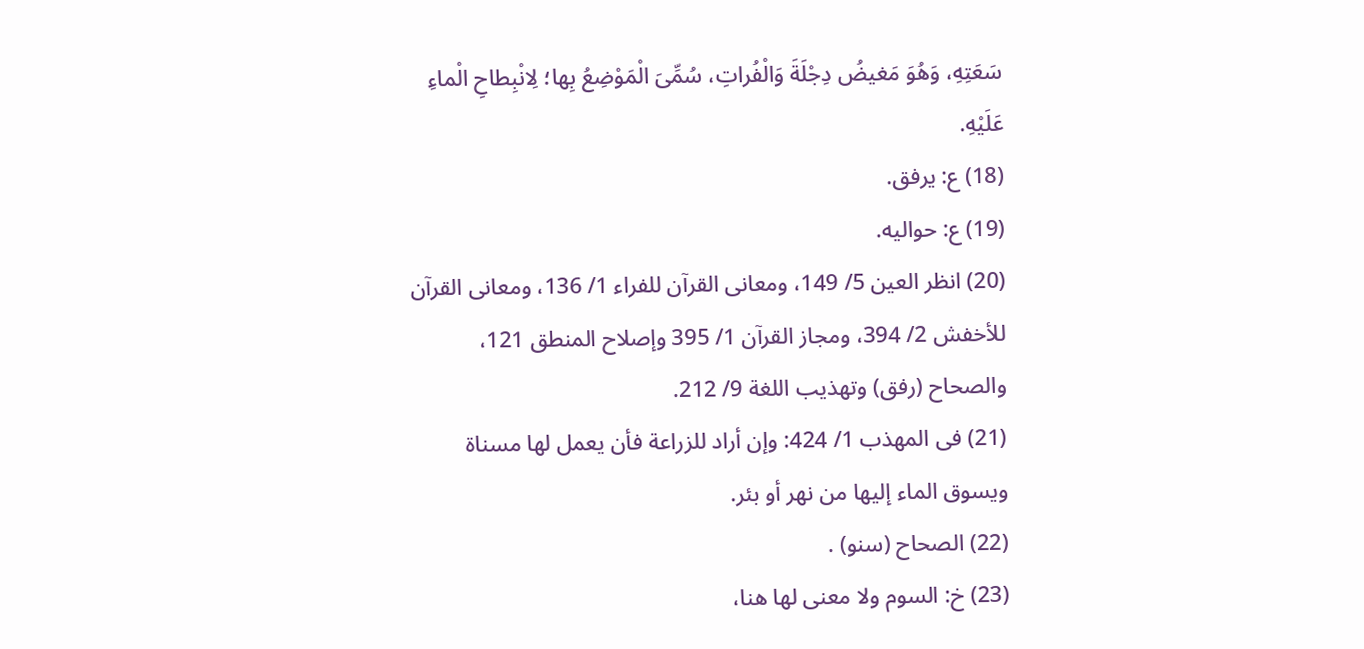سَعَتِهِ، وَهُوَ مَغيضُ دِجْلَةَ وَالْفُراتِ، سُمِّىَ الْمَوْضِعُ بِها؛ لِانْبِطاحِ الْماءِ عَلَيْهِ.
(18) ع: يرفق.
(19) ع: حواليه.
(20) انظر العين 5/ 149، ومعانى القرآن للفراء 1/ 136، ومعانى القرآن للأخفش 2/ 394، ومجاز القرآن 1/ 395 وإصلاح المنطق 121، والصحاح (رفق) وتهذيب اللغة 9/ 212.
(21) فى المهذب 1/ 424: وإن أراد للزراعة فأن يعمل لها مسناة ويسوق الماء إليها من نهر أو بئر.
(22) الصحاح (سنو) .
(23) خ: السوم ولا معنى لها هنا،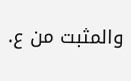والمثبت من ع.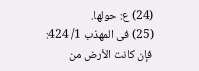(24) ع: حولها.
(25) فى المهذب 1/ 424: فإن كانت الأرض من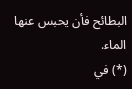البطائح فأن يحبس عنها الماء.
(*) في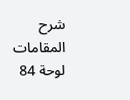شرح المقامات لوحة 84